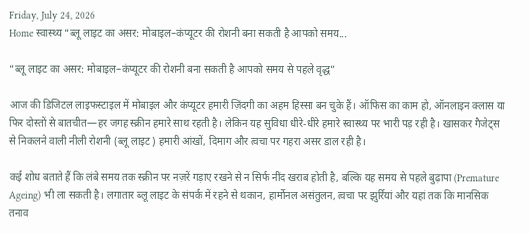Friday, July 24, 2026
Home स्वास्थ्य “ब्लू लाइट का असर: मोबाइल–कंप्यूटर की रोशनी बना सकती है आपको समय...

“ब्लू लाइट का असर: मोबाइल–कंप्यूटर की रोशनी बना सकती है आपको समय से पहले वृद्ध”

आज की डिजिटल लाइफस्टाइल में मोबाइल और कंप्यूटर हमारी ज़िंदगी का अहम हिस्सा बन चुके हैं। ऑफिस का काम हो, ऑनलाइन क्लास या फिर दोस्तों से बातचीत—हर जगह स्क्रीन हमारे साथ रहती है। लेकिन यह सुविधा धीरे-धीरे हमारे स्वास्थ्य पर भारी पड़ रही है। खासकर गैजेट्स से निकलने वाली नीली रोशनी (ब्लू लाइट) हमारी आंखों, दिमाग और त्वचा पर गहरा असर डाल रही है।

कई शोध बताते हैं कि लंबे समय तक स्क्रीन पर नज़रें गड़ाए रखने से न सिर्फ नींद खराब होती है, बल्कि यह समय से पहले बुढ़ापा (Premature Ageing) भी ला सकती है। लगातार ब्लू लाइट के संपर्क में रहने से थकान, हार्मोनल असंतुलन, त्वचा पर झुर्रियां और यहां तक कि मानसिक तनाव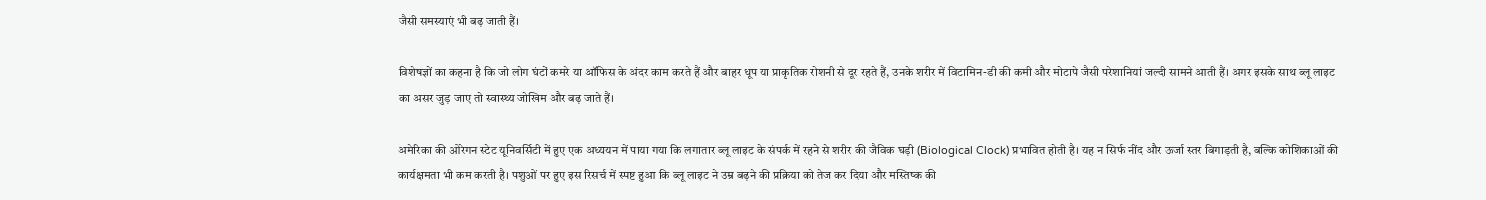जैसी समस्याएं भी बढ़ जाती हैं।

विशेषज्ञों का कहना है कि जो लोग घंटों कमरे या ऑफिस के अंदर काम करते हैं और बाहर धूप या प्राकृतिक रोशनी से दूर रहते हैं, उनके शरीर में विटामिन-डी की कमी और मोटापे जैसी परेशानियां जल्दी सामने आती हैं। अगर इसके साथ ब्लू लाइट का असर जुड़ जाए तो स्वास्थ्य जोखिम और बढ़ जाते हैं।

अमेरिका की ओरेगन स्टेट यूनिवर्सिटी में हुए एक अध्ययन में पाया गया कि लगातार ब्लू लाइट के संपर्क में रहने से शरीर की जैविक घड़ी (Biological Clock) प्रभावित होती है। यह न सिर्फ नींद और ऊर्जा स्तर बिगाड़ती है, बल्कि कोशिकाओं की कार्यक्षमता भी कम करती है। पशुओं पर हुए इस रिसर्च में स्पष्ट हुआ कि ब्लू लाइट ने उम्र बढ़ने की प्रक्रिया को तेज कर दिया और मस्तिष्क की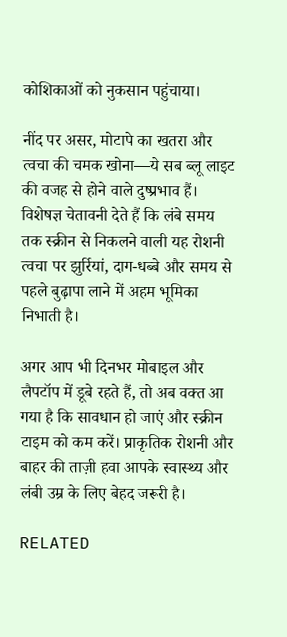कोशिकाओं को नुकसान पहुंचाया।

नींद पर असर, मोटापे का खतरा और त्वचा की चमक खोना—ये सब ब्लू लाइट की वजह से होने वाले दुष्प्रभाव हैं। विशेषज्ञ चेतावनी देते हैं कि लंबे समय तक स्क्रीन से निकलने वाली यह रोशनी त्वचा पर झुर्रियां, दाग-धब्बे और समय से पहले बुढ़ापा लाने में अहम भूमिका निभाती है।

अगर आप भी दिनभर मोबाइल और लैपटॉप में डूबे रहते हैं, तो अब वक्त आ गया है कि सावधान हो जाएं और स्क्रीन टाइम को कम करें। प्राकृतिक रोशनी और बाहर की ताज़ी हवा आपके स्वास्थ्य और लंबी उम्र के लिए बेहद जरूरी है।

RELATED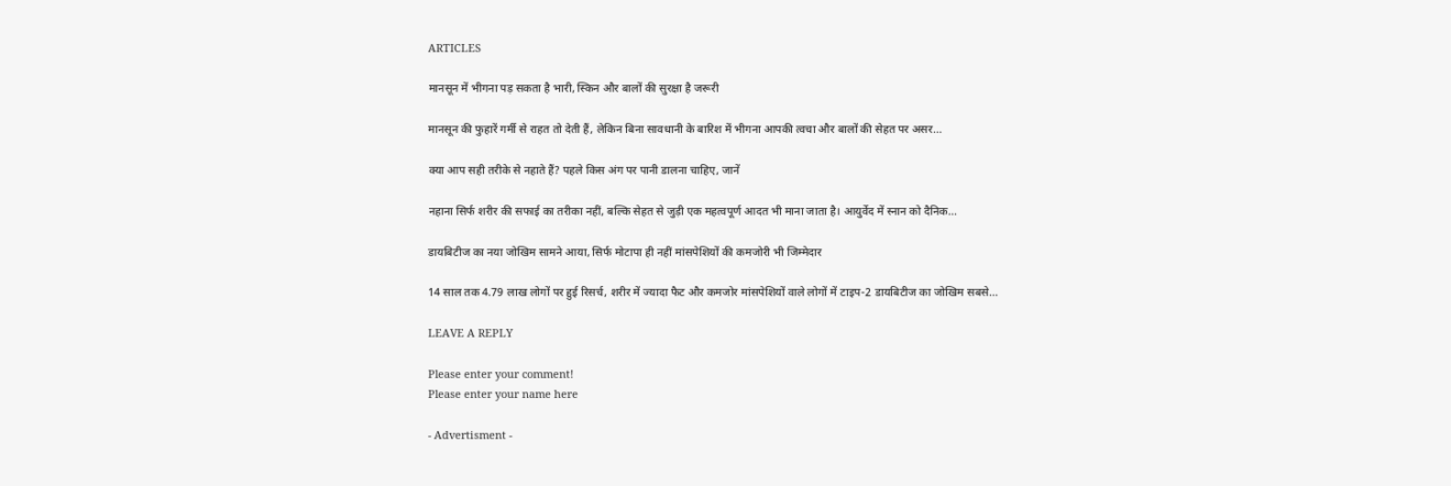ARTICLES

मानसून में भीगना पड़ सकता है भारी, स्किन और बालों की सुरक्षा है जरूरी

मानसून की फुहारें गर्मी से राहत तो देती हैं, लेकिन बिना सावधानी के बारिश में भीगना आपकी त्वचा और बालों की सेहत पर असर...

क्या आप सही तरीके से नहाते हैं? पहले किस अंग पर पानी डालना चाहिए, जानें

नहाना सिर्फ शरीर की सफाई का तरीका नहीं, बल्कि सेहत से जुड़ी एक महत्वपूर्ण आदत भी माना जाता है। आयुर्वेद में स्नान को दैनिक...

डायबिटीज का नया जोखिम सामने आया, सिर्फ मोटापा ही नहीं मांसपेशियों की कमजोरी भी जिम्मेदार

14 साल तक 4.79 लाख लोगों पर हुई रिसर्च, शरीर में ज्यादा फैट और कमजोर मांसपेशियों वाले लोगों में टाइप-2 डायबिटीज का जोखिम सबसे...

LEAVE A REPLY

Please enter your comment!
Please enter your name here

- Advertisment -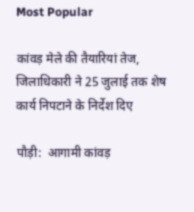Most Popular

कांवड़ मेले की तैयारियां तेज, जिलाधिकारी ने 25 जुलाई तक शेष कार्य निपटाने के निर्देश दिए

पौड़ी:  आगामी कांवड़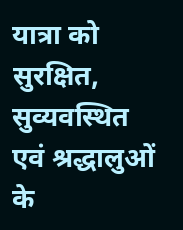यात्रा को सुरक्षित, सुव्यवस्थित एवं श्रद्धालुओं के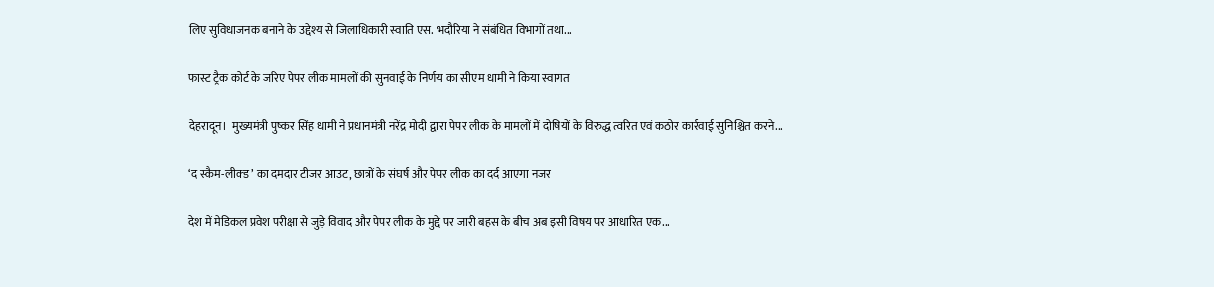लिए सुविधाजनक बनाने के उद्देश्य से जिलाधिकारी स्वाति एस. भदौरिया ने संबंधित विभागों तथा...

फास्ट ट्रैक कोर्ट के जरिए पेपर लीक मामलों की सुनवाई के निर्णय का सीएम धामी ने किया स्वागत

देहरादून।  मुख्यमंत्री पुष्कर सिंह धामी ने प्रधानमंत्री नरेंद्र मोदी द्वारा पेपर लीक के मामलों में दोषियों के विरुद्ध त्वरित एवं कठोर कार्रवाई सुनिश्चित करने...

‘द स्कैम-लीक्ड’ का दमदार टीजर आउट, छात्रों के संघर्ष और पेपर लीक का दर्द आएगा नजर

देश में मेडिकल प्रवेश परीक्षा से जुड़े विवाद और पेपर लीक के मुद्दे पर जारी बहस के बीच अब इसी विषय पर आधारित एक...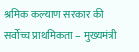श्रमिक कल्याण सरकार की सर्वोच्च प्राथमिकता – मुख्यमंत्री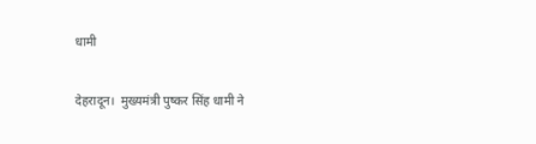धामी

देहरादून।  मुख्यमंत्री पुष्कर सिंह धामी ने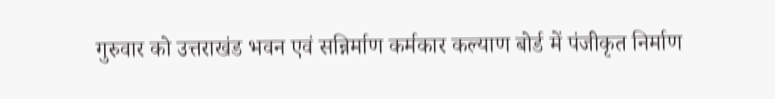गुरुवार को उत्तराखंड भवन एवं सन्निर्माण कर्मकार कल्याण बोर्ड में पंजीकृत निर्माण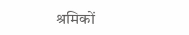श्रमिकों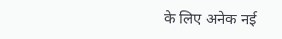के लिए अनेक नई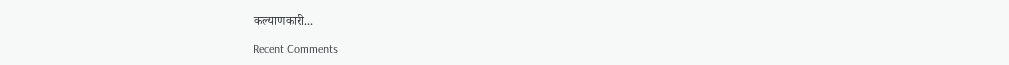कल्याणकारी...

Recent Comments